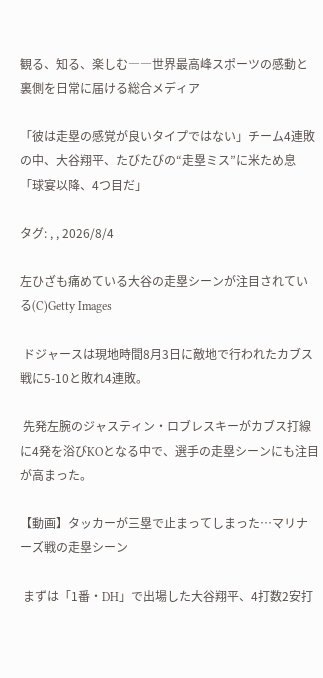観る、知る、楽しむ――世界最高峰スポーツの感動と裏側を日常に届ける総合メディア

「彼は走塁の感覚が良いタイプではない」チーム4連敗の中、大谷翔平、たびたびの“走塁ミス”に米ため息「球宴以降、4つ目だ」

タグ: , , 2026/8/4

左ひざも痛めている大谷の走塁シーンが注目されている(C)Getty Images

 ドジャースは現地時間8月3日に敵地で行われたカブス戦に5-10と敗れ4連敗。

 先発左腕のジャスティン・ロブレスキーがカブス打線に4発を浴びKOとなる中で、選手の走塁シーンにも注目が高まった。

【動画】タッカーが三塁で止まってしまった…マリナーズ戦の走塁シーン

 まずは「1番・DH」で出場した大谷翔平、4打数2安打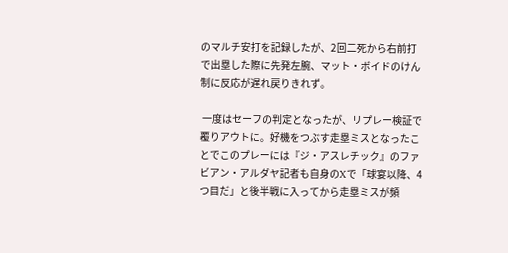のマルチ安打を記録したが、2回二死から右前打で出塁した際に先発左腕、マット・ボイドのけん制に反応が遅れ戻りきれず。

 一度はセーフの判定となったが、リプレー検証で覆りアウトに。好機をつぶす走塁ミスとなったことでこのプレーには『ジ・アスレチック』のファビアン・アルダヤ記者も自身のXで「球宴以降、4つ目だ」と後半戦に入ってから走塁ミスが頻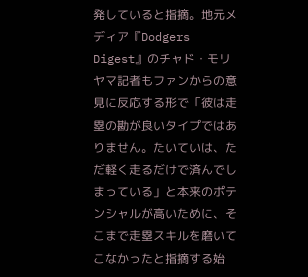発していると指摘。地元メディア『Dodgers Digest』のチャド・モリヤマ記者もファンからの意見に反応する形で「彼は走塁の勘が良いタイプではありません。たいていは、ただ軽く走るだけで済んでしまっている」と本来のポテンシャルが高いために、そこまで走塁スキルを磨いてこなかったと指摘する始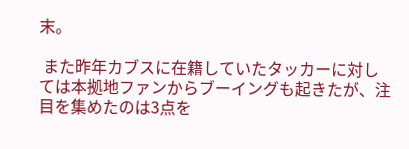末。

 また昨年カブスに在籍していたタッカーに対しては本拠地ファンからブーイングも起きたが、注目を集めたのは3点を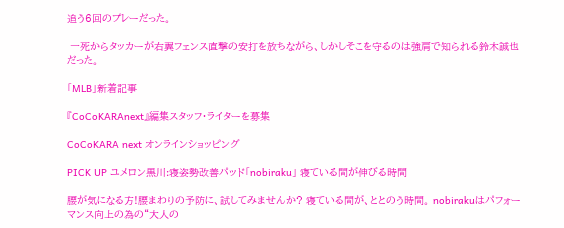追う6回のプレーだった。

 一死からタッカーが右翼フェンス直撃の安打を放ちながら、しかしそこを守るのは強肩で知られる鈴木誠也だった。

「MLB」新着記事

『CoCoKARAnext』編集スタッフ・ライターを募集

CoCoKARA next オンラインショッピング

PICK UP ユメロン黒川:寝姿勢改善パッド「nobiraku」 寝ている間が伸びる時間

腰が気になる方!腰まわりの予防に、試してみませんか? 寝ている間が、ととのう時間。 nobirakuはパフォーマンス向上の為の“大人の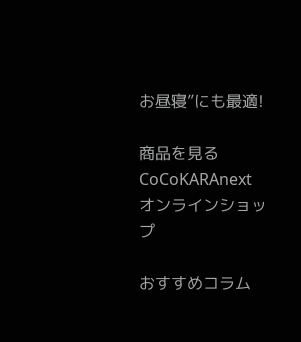お昼寝”にも最適!

商品を見る CoCoKARAnext
オンラインショップ

おすすめコラム